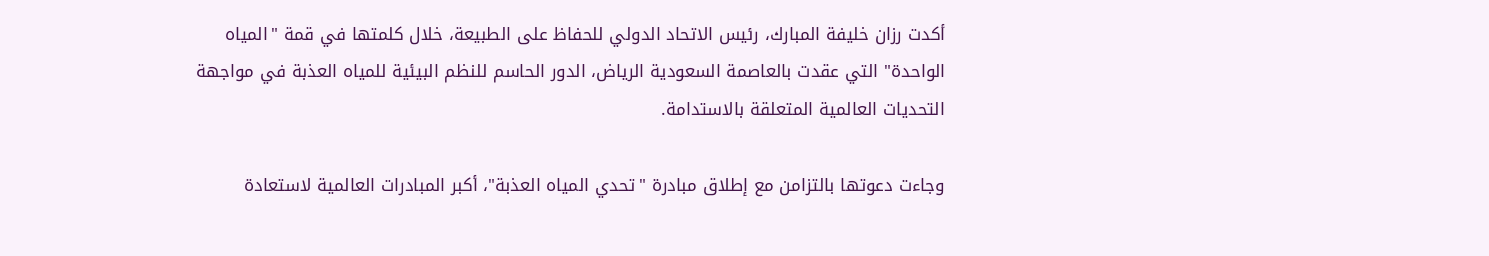أكدت رزان خليفة المبارك، رئيس الاتحاد الدولي للحفاظ على الطبيعة، خلال كلمتها في قمة "المياه الواحدة" التي عقدت بالعاصمة السعودية الرياض، الدور الحاسم للنظم البيئية للمياه العذبة في مواجهة التحديات العالمية المتعلقة بالاستدامة.

وجاءت دعوتها بالتزامن مع إطلاق مبادرة "تحدي المياه العذبة"، أكبر المبادرات العالمية لاستعادة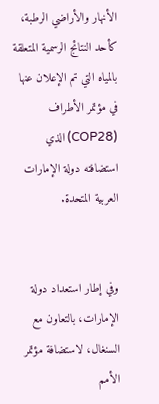الأنهار والأراضي الرطبة، كأحد النتائج الرسمية المتعلقة بالمياه التي تم الإعلان عنها في مؤتمر الأطراف (COP28) الذي استضافته دولة الإمارات العربية المتحدة.


وفي إطار استعداد دولة الإمارات، بالتعاون مع السنغال، لاستضافة مؤتمر الأمم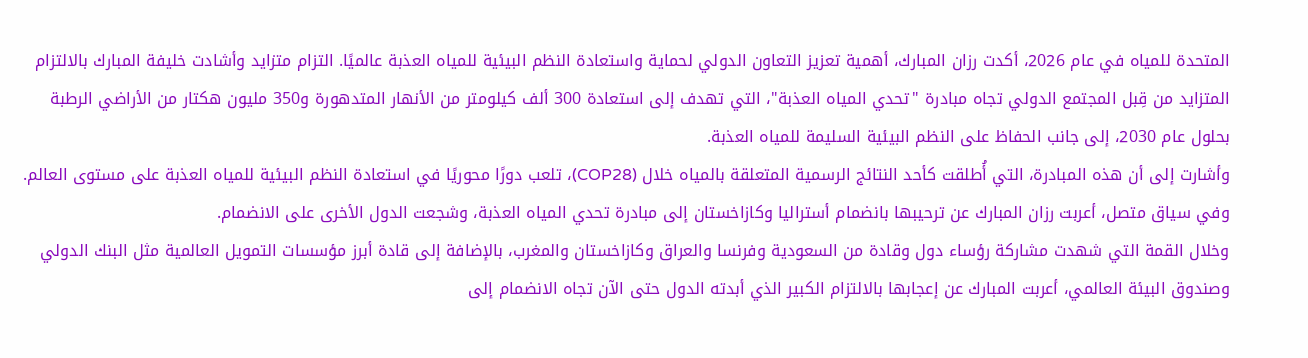المتحدة للمياه في عام 2026، أكدت رزان المبارك، أهمية تعزيز التعاون الدولي لحماية واستعادة النظم البيئية للمياه العذبة عالميًا. التزام متزايد وأشادت خليفة المبارك بالالتزام المتزايد من قِبل المجتمع الدولي تجاه مبادرة "تحدي المياه العذبة"، التي تهدف إلى استعادة 300 ألف كيلومتر من الأنهار المتدهورة و350 مليون هكتار من الأراضي الرطبة بحلول عام 2030، إلى جانب الحفاظ على النظم البيئية السليمة للمياه العذبة.
وأشارت إلى أن هذه المبادرة، التي أُطلقت كأحد النتائج الرسمية المتعلقة بالمياه خلال (COP28)، تلعب دورًا محوريًا في استعادة النظم البيئية للمياه العذبة على مستوى العالم.
وفي سياق متصل، أعربت رزان المبارك عن ترحيبها بانضمام أستراليا وكازاخستان إلى مبادرة تحدي المياه العذبة، وشجعت الدول الأخرى على الانضمام.
وخلال القمة التي شهدت مشاركة رؤساء دول وقادة من السعودية وفرنسا والعراق وكازاخستان والمغرب، بالإضافة إلى قادة أبرز مؤسسات التمويل العالمية مثل البنك الدولي وصندوق البيئة العالمي، أعربت المبارك عن إعجابها بالالتزام الكبير الذي أبدته الدول حتى الآن تجاه الانضمام إلى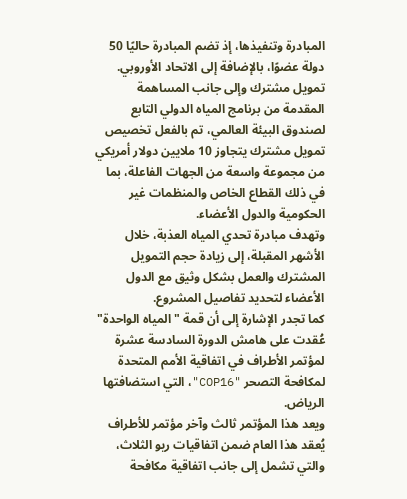المبادرة وتنفيذها، إذ تضم المبادرة حاليًا 50 دولة عضوًا، بالإضافة إلى الاتحاد الأوروبي. تمويل مشترك وإلى جانب المساهمة المقدمة من برنامج المياه الدولي التابع لصندوق البيئة العالمي، تم بالفعل تخصيص تمويل مشترك يتجاوز 10 ملايين دولار أمريكي من مجموعة واسعة من الجهات الفاعلة، بما في ذلك القطاع الخاص والمنظمات غير الحكومية والدول الأعضاء.
وتهدف مبادرة تحدي المياه العذبة، خلال الأشهر المقبلة، إلى زيادة حجم التمويل المشترك والعمل بشكل وثيق مع الدول الأعضاء لتحديد تفاصيل المشروع.
كما تجدر الإشارة إلى أن قمة "المياه الواحدة" عُقدت على هامش الدورة السادسة عشرة لمؤتمر الأطراف في اتفاقية الأمم المتحدة لمكافحة التصحر "COP16"، التي استضافتها الرياض.
ويعد هذا المؤتمر ثالث وآخر مؤتمر للأطراف يُعقد هذا العام ضمن اتفاقيات ريو الثلاث، والتي تشمل إلى جانب اتفاقية مكافحة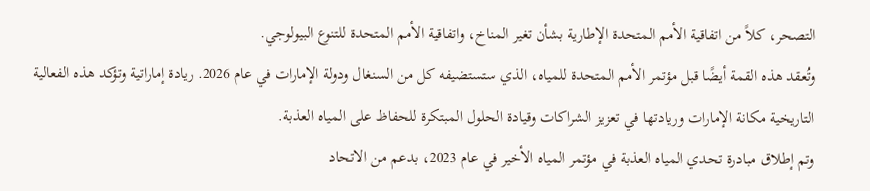التصحر، كلاً من اتفاقية الأمم المتحدة الإطارية بشأن تغير المناخ، واتفاقية الأمم المتحدة للتنوع البيولوجي.
وتُعقد هذه القمة أيضًا قبل مؤتمر الأمم المتحدة للمياه، الذي ستستضيفه كل من السنغال ودولة الإمارات في عام 2026. ريادة إماراتية وتؤكد هذه الفعالية التاريخية مكانة الإمارات وريادتها في تعزيز الشراكات وقيادة الحلول المبتكرة للحفاظ على المياه العذبة.
وتم إطلاق مبادرة تحدي المياه العذبة في مؤتمر المياه الأخير في عام 2023، بدعم من الاتحاد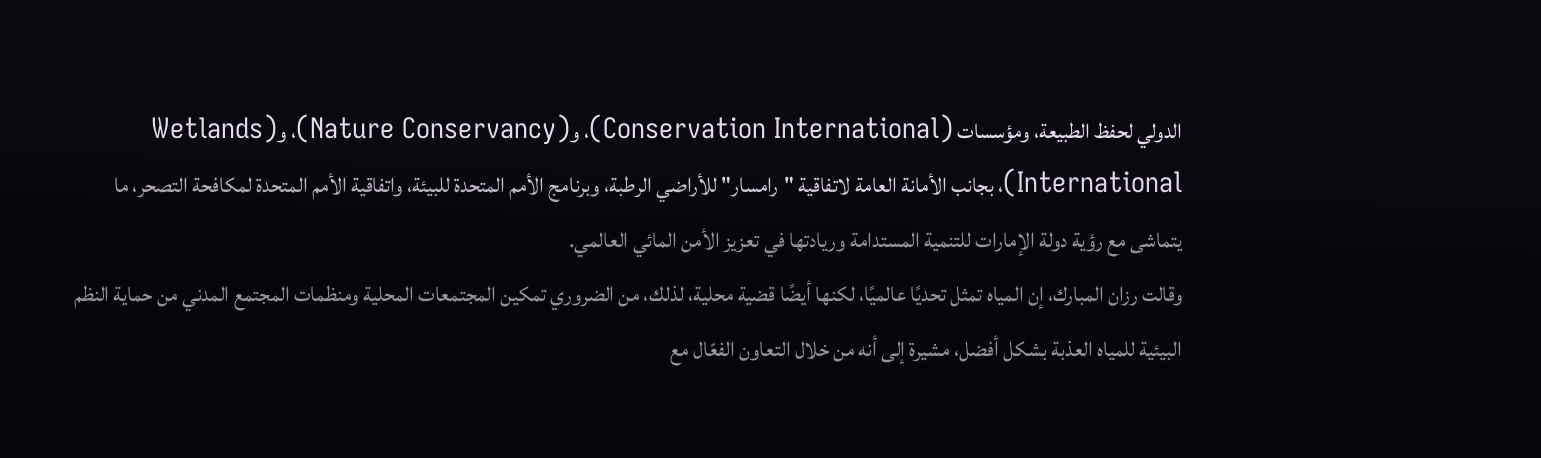الدولي لحفظ الطبيعة، ومؤسسات (Conservation International)، و(Nature Conservancy)، و(Wetlands International)، بجانب الأمانة العامة لاتفاقية "رامسار" للأراضي الرطبة، وبرنامج الأمم المتحدة للبيئة، واتفاقية الأمم المتحدة لمكافحة التصحر، ما يتماشى مع رؤية دولة الإمارات للتنمية المستدامة وريادتها في تعزيز الأمن المائي العالمي.
وقالت رزان المبارك، إن المياه تمثل تحديًا عالميًا، لكنها أيضًا قضية محلية، لذلك، من الضروري تمكين المجتمعات المحلية ومنظمات المجتمع المدني من حماية النظم البيئية للمياه العذبة بشكل أفضل، مشيرة إلى أنه من خلال التعاون الفعّال مع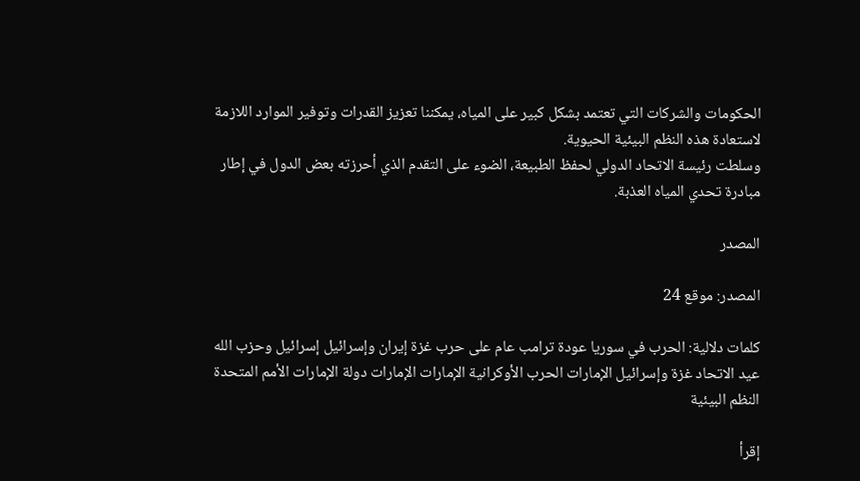الحكومات والشركات التي تعتمد بشكل كبير على المياه، يمكننا تعزيز القدرات وتوفير الموارد اللازمة لاستعادة هذه النظم البيئية الحيوية.
وسلطت رئيسة الاتحاد الدولي لحفظ الطبيعة، الضوء على التقدم الذي أحرزته بعض الدول في إطار مبادرة تحدي المياه العذبة.

المصدر

المصدر: موقع 24

كلمات دلالية: الحرب في سوريا عودة ترامب عام على حرب غزة إيران وإسرائيل إسرائيل وحزب الله عيد الاتحاد غزة وإسرائيل الإمارات الحرب الأوكرانية الإمارات الإمارات دولة الإمارات الأمم المتحدة النظم البیئیة

إقرأ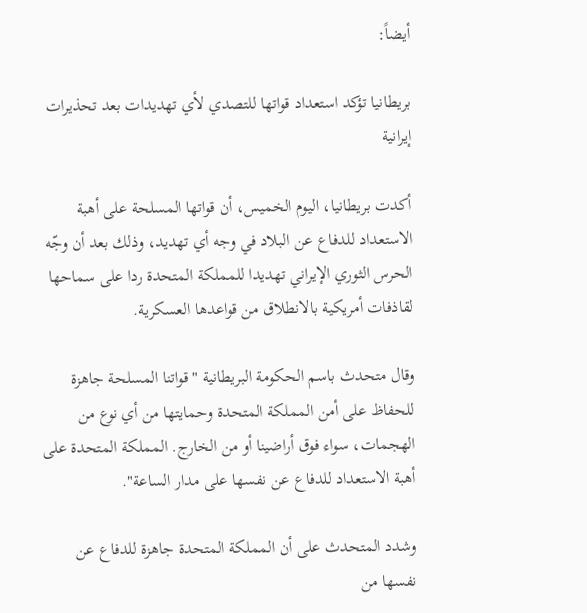أيضاً:

بريطانيا تؤكد استعداد قواتها للتصدي لأي تهديدات بعد تحذيرات إيرانية

أكدت بريطانيا، اليوم الخميس، أن قواتها المسلحة على أهبة الاستعداد للدفاع عن البلاد في وجه أي تهديد، وذلك بعد أن وجّه الحرس الثوري الإيراني تهديدا للمملكة المتحدة ردا على سماحها لقاذفات أمريكية بالانطلاق من قواعدها العسكرية.

وقال متحدث باسم ‌الحكومة البريطانية "قواتنا المسلحة جاهزة للحفاظ على أمن المملكة المتحدة وحمايتها من أي نوع من الهجمات، سواء فوق أراضينا أو من الخارج. المملكة المتحدة على أهبة الاستعداد للدفاع عن نفسها على مدار الساعة".

وشدد المتحدث على أن المملكة المتحدة جاهزة للدفاع عن نفسها من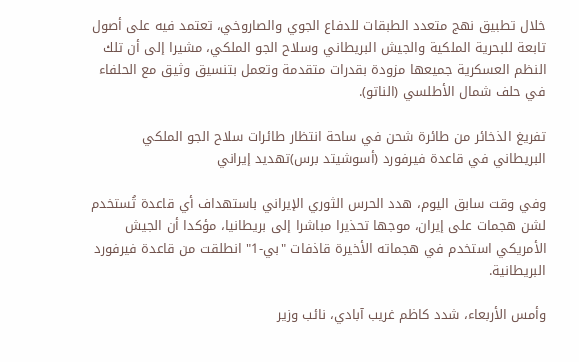خلال تطبيق نهج متعدد الطبقات للدفاع الجوي والصاروخي، تعتمد فيه على أصول تابعة للبحرية الملكية والجيش البريطاني وسلاح الجو الملكي، مشيرا إلى أن تلك النظم العسكرية جميعها ‌مزودة بقدرات متقدمة وتعمل بتنسيق وثيق مع الحلفاء في حلف شمال الأطلسي (الناتو).

تفريغ الذخائر من طائرة شحن في ساحة انتظار طائرات سلاح الجو الملكي البريطاني في قاعدة فيرفورد (أسوشيتد برس)تهديد إيراني

وفي وقت سابق اليوم، هدد الحرس الثوري الإيراني باستهداف أي قاعدة تُستخدم لشن هجمات على إيران، موجها تحذيرا مباشرا إلى بريطانيا، مؤكدا أن الجيش الأمريكي استخدم في هجماته الأخيرة قاذفات "بي-1" انطلقت من قاعدة فيرفورد البريطانية.

وأمس الأربعاء، شدد كاظم غريب آبادي، نائب وزير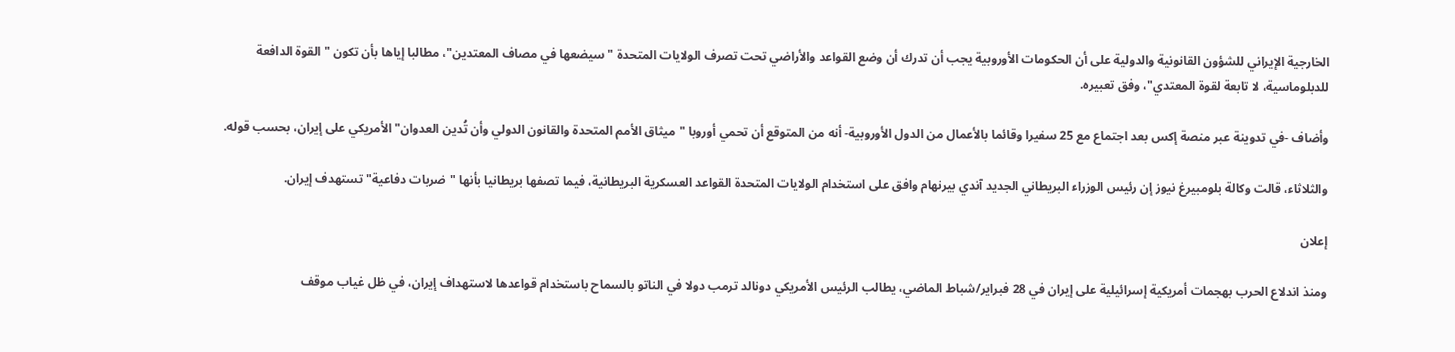الخارجية الإيراني للشؤون القانونية والدولية على أن الحكومات الأوروبية يجب أن تدرك أن وضع القواعد والأراضي تحت تصرف الولايات المتحدة "سيضعها في مصاف المعتدين"، مطالبا إياها بأن تكون "القوة الدافعة للدبلوماسية، لا تابعة لقوة المعتدي"، وفق تعبيره.

وأضاف -في تدوينة عبر منصة إكس بعد اجتماع مع 25 سفيرا وقائما بالأعمال من الدول الأوروبية- أنه من المتوقع أن تحمي أوروبا "ميثاق الأمم المتحدة والقانون الدولي وأن تُدين العدوان" الأمريكي على إيران، بحسب قوله.

والثلاثاء، قالت وكالة بلومبيرغ نيوز إن رئيس الوزراء البريطاني الجديد آندي بيرنهام ‌وافق على استخدام الولايات المتحدة القواعد العسكرية البريطانية، فيما تصفها بريطانيا بأنها "ضربات دفاعية" تستهدف إيران.

إعلان

ومنذ اندلاع الحرب بهجمات أمريكية إسرائيلية على إيران في 28 فبراير/شباط الماضي، يطالب الرئيس الأمريكي دونالد ترمب دولا في الناتو بالسماح باستخدام قواعدها لاستهداف إيران، في ظل غياب موقف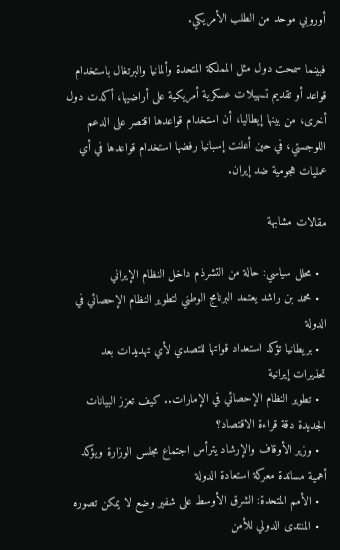أوروبي موحد من الطلب الأمريكي.

فبينما سمحت دول مثل المملكة المتحدة وألمانيا والبرتغال باستخدام قواعد أو تقديم تسهيلات عسكرية أمريكية على أراضيها، أكدت دول أخرى، من بينها إيطاليا، أن استخدام قواعدها اقتصر على الدعم اللوجستي، في حين أعلنت إسبانيا رفضها استخدام قواعدها في أي عمليات هجومية ضد إيران.

مقالات مشابهة

  • محلل سياسي: حالة من التشرذم داخل النظام الإيراني
  • محمد بن راشد يعتمد البرنامج الوطني لتطوير النظام الإحصائي في الدولة
  • بريطانيا تؤكد استعداد قواتها للتصدي لأي تهديدات بعد تحذيرات إيرانية
  • تطوير النظام الإحصائي في الإمارات.. كيف تعزز البيانات الجديدة دقة قراءة الاقتصاد؟
  • وزير الأوقاف والإرشاد يترأس اجتماع مجلس الوزارة ويؤكد أهمية مساندة معركة استعادة الدولة
  • الأمم المتحدة: الشرق الأوسط على شفير وضع لا يمكن تصوره
  • المنتدى الدولي للأمن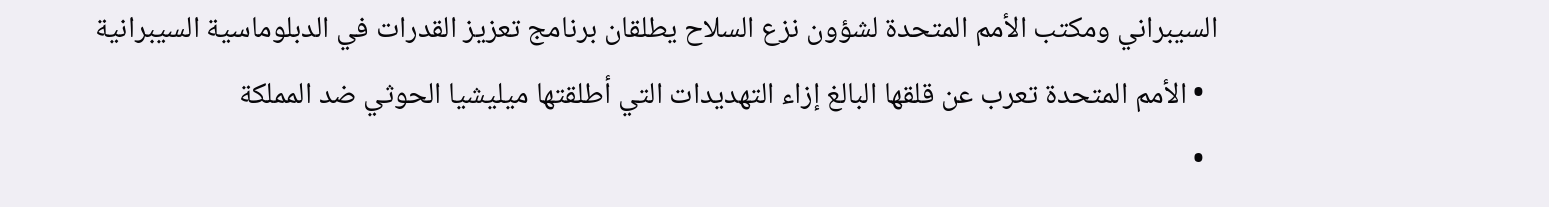السيبراني ومكتب الأمم المتحدة لشؤون نزع السلاح يطلقان برنامج تعزيز القدرات في الدبلوماسية السيبرانية
  • الأمم المتحدة تعرب عن قلقها البالغ إزاء التهديدات التي أطلقتها ميليشيا الحوثي ضد المملكة
  •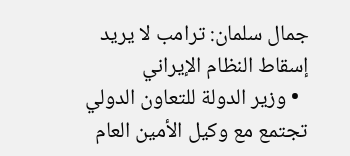جمال سلمان: ترامب لا يريد إسقاط النظام الإيراني
  • وزير الدولة للتعاون الدولي تجتمع مع وكيل الأمين العام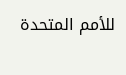للأمم المتحدة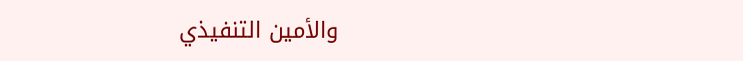والأمين التنفيذي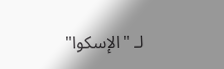لـ "الإسكوا"